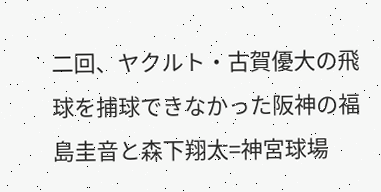二回、ヤクルト・古賀優大の飛球を捕球できなかった阪神の福島圭音と森下翔太=神宮球場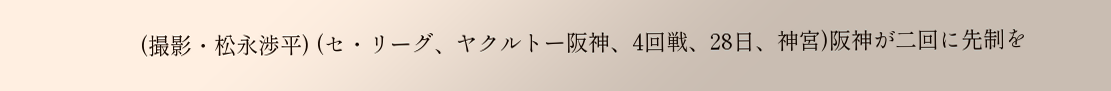(撮影・松永渉平) (セ・リーグ、ヤクルトー阪神、4回戦、28日、神宮)阪神が二回に先制を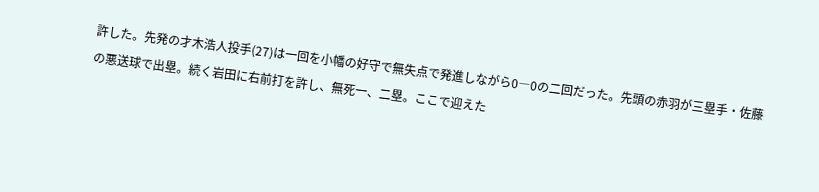許した。先発の才木浩人投手(27)は一回を小幡の好守で無失点で発進しながら0―0の二回だった。先頭の赤羽が三塁手・佐藤の悪送球で出塁。続く岩田に右前打を許し、無死一、二塁。ここで迎えた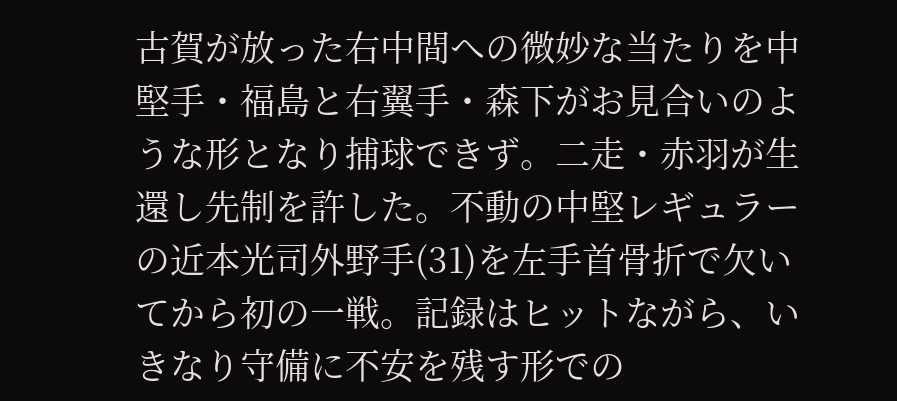古賀が放った右中間への微妙な当たりを中堅手・福島と右翼手・森下がお見合いのような形となり捕球できず。二走・赤羽が生還し先制を許した。不動の中堅レギュラーの近本光司外野手(31)を左手首骨折で欠いてから初の一戦。記録はヒットながら、いきなり守備に不安を残す形での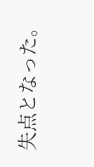失点となった。